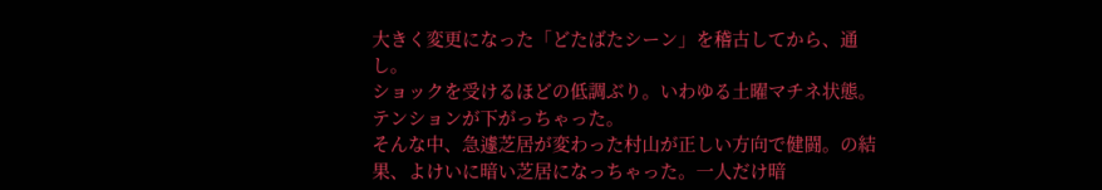大きく変更になった「どたばたシーン」を稽古してから、通し。
ショックを受けるほどの低調ぶり。いわゆる土曜マチネ状態。テンションが下がっちゃった。
そんな中、急遽芝居が変わった村山が正しい方向で健闘。の結果、よけいに暗い芝居になっちゃった。一人だけ暗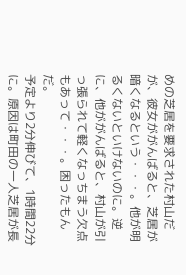めの芝居を要求された村山だが、彼女ががんばると、芝居が暗くなるという・・・。他が明るくないといけないのに。逆に、他ががんばると、村山が引っ張られて軽くなっちまう欠点もあって・・・。困ったもんだ。
予定より2分伸びて、1時間22分に。原因は町田の一人芝居が長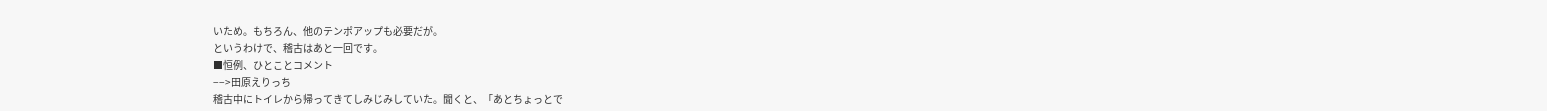いため。もちろん、他のテンポアップも必要だが。
というわけで、稽古はあと一回です。
■恒例、ひとことコメント
−−>田原えりっち
稽古中にトイレから帰ってきてしみじみしていた。聞くと、「あとちょっとで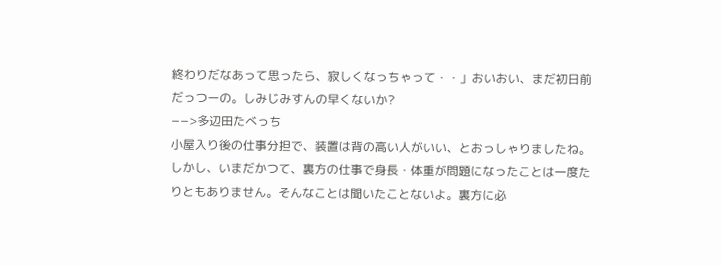終わりだなあって思ったら、寂しくなっちゃって・・」おいおい、まだ初日前だっつーの。しみじみすんの早くないか?
−−>多辺田たべっち
小屋入り後の仕事分担で、装置は背の高い人がいい、とおっしゃりましたね。しかし、いまだかつて、裏方の仕事で身長・体重が問題になったことは一度たりともありません。そんなことは聞いたことないよ。裏方に必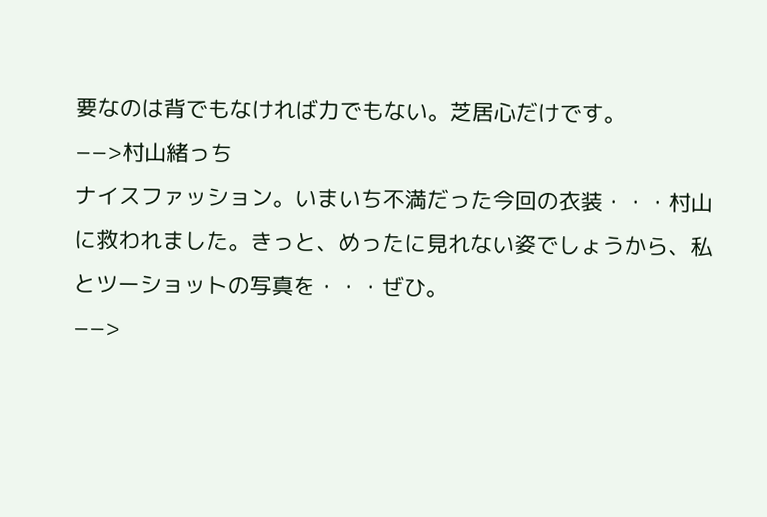要なのは背でもなければ力でもない。芝居心だけです。
−−>村山緒っち
ナイスファッション。いまいち不満だった今回の衣装・・・村山に救われました。きっと、めったに見れない姿でしょうから、私とツーショットの写真を・・・ぜひ。
−−>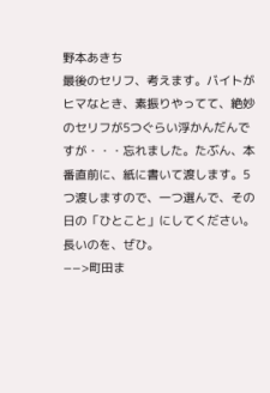野本あきち
最後のセリフ、考えます。バイトがヒマなとき、素振りやってて、絶妙のセリフが5つぐらい浮かんだんですが・・・忘れました。たぶん、本番直前に、紙に書いて渡します。5つ渡しますので、一つ選んで、その日の「ひとこと」にしてください。長いのを、ぜひ。
−−>町田ま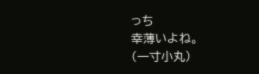っち
幸薄いよね。
(一寸小丸)